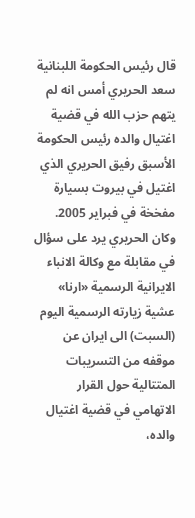قال رئيس الحكومة اللبنانية سعد الحريري أمس انه لم يتهم حزب الله في قضية اغتيال والده رئيس الحكومة الأسبق رفيق الحريري الذي اغتيل في بيروت بسيارة مفخخة في فبراير 2005.
وكان الحريري يرد على سؤال في مقابلة مع وكالة الانباء الايرانية الرسمية «ارنا» عشية زيارته الرسمية اليوم (السبت) الى ايران عن موقفه من التسريبات المتتالية حول القرار الاتهامي في قضية اغتيال والده،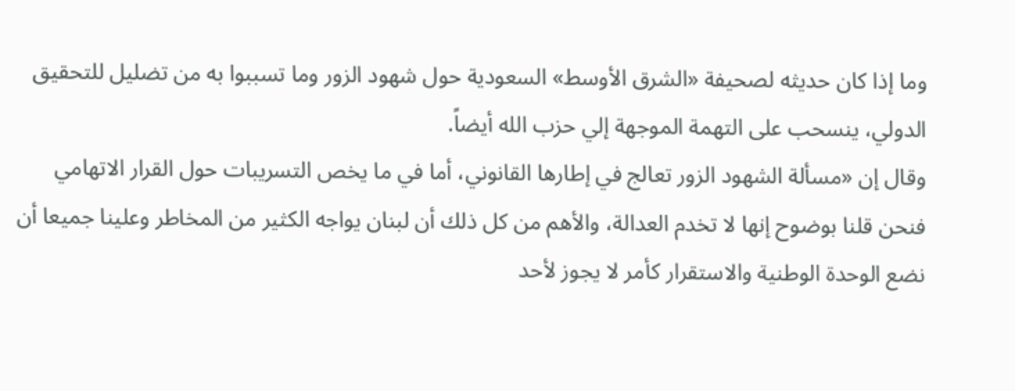وما إذا كان حديثه لصحيفة «الشرق الأوسط» السعودية حول شهود الزور وما تسببوا به من تضليل للتحقيق الدولي، ينسحب على التهمة الموجهة إلي حزب الله أيضاً.
وقال إن «مسألة الشهود الزور تعالج في إطارها القانوني، أما في ما يخص التسريبات حول القرار الاتهامي فنحن قلنا بوضوح إنها لا تخدم العدالة، والأهم من كل ذلك أن لبنان يواجه الكثير من المخاطر وعلينا جميعا أن نضع الوحدة الوطنية والاستقرار كأمر لا يجوز لأحد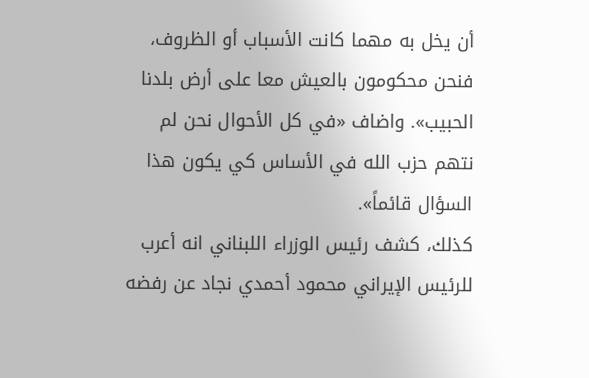أن يخل به مهما كانت الأسباب أو الظروف، فنحن محكومون بالعيش معا على أرض بلدنا الحبيب». واضاف «في كل الأحوال نحن لم نتهم حزب الله في الأساس كي يكون هذا السؤال قائماً».
كذلك، كشف رئيس الوزراء اللبناني انه أعرب للرئيس الإيراني محمود أحمدي نجاد عن رفضه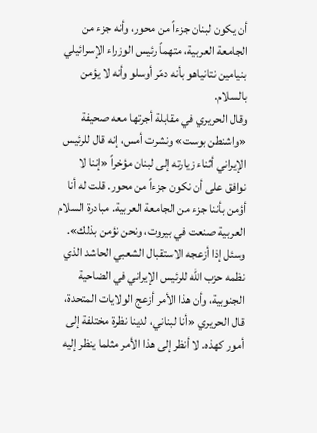أن يكون لبنان جزءاً من محور، وأنه جزء من الجامعة العربية، متهماً رئيس الوزراء الإسرائيلي بنيامين نتانياهو بأنه دمّر أوسلو وأنه لا يؤمن بالسلام.
وقال الحريري في مقابلة أجرتها معه صحيفة «واشنطن بوست» ونشرت أمس، إنه قال للرئيس الإيراني أثناء زيارته إلى لبنان مؤخراً «إننا لا نوافق على أن نكون جزءاً من محور. قلت له أنا أؤمن بأننا جزء من الجامعة العربية. مبادرة السلام العربية صنعت في بيروت، ونحن نؤمن بذلك».
وسئل إذا أزعجه الاستقبال الشعبي الحاشد الذي نظمه حزب الله للرئيس الإيراني في الضاحية الجنوبية، وأن هذا الأمر أزعج الولايات المتحدة، قال الحريري «أنا لبناني، لدينا نظرة مختلفة إلى أمور كهذه. لا أنظر إلى هذا الأمر مثلما ينظر إليه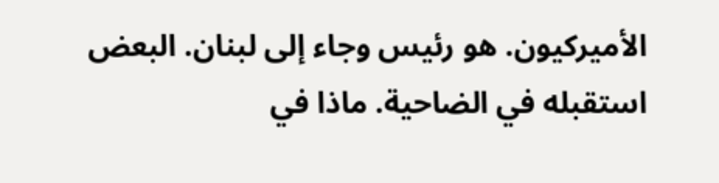الأميركيون. هو رئيس وجاء إلى لبنان. البعض استقبله في الضاحية. ماذا في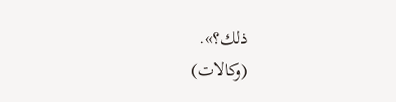ذلك؟».
(وكالات)